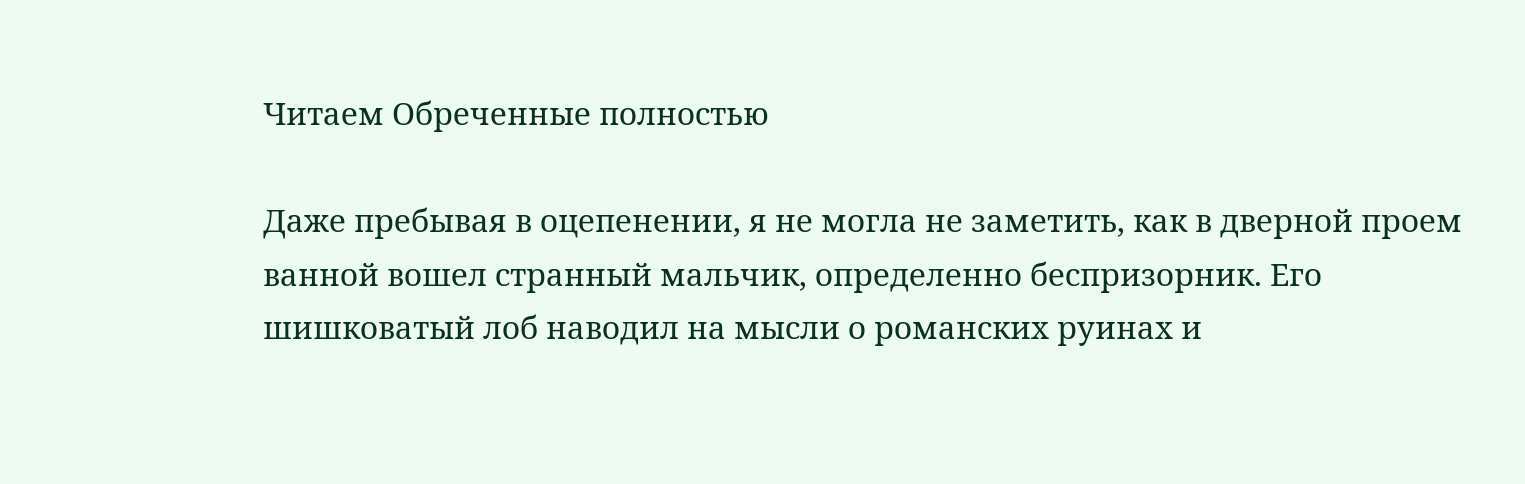Читаем Обреченные полностью

Даже пребывая в оцепенении, я не могла не заметить, как в дверной проем ванной вошел странный мальчик, определенно беспризорник. Его шишковатый лоб наводил на мысли о романских руинах и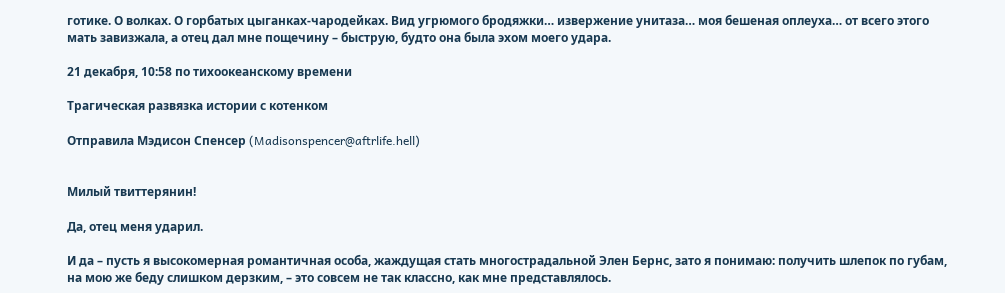готике. О волках. О горбатых цыганках-чародейках. Вид угрюмого бродяжки… извержение унитаза… моя бешеная оплеуха… от всего этого мать завизжала, а отец дал мне пощечину – быструю, будто она была эхом моего удара.

21 декабря, 10:58 по тихоокеанскому времени

Трагическая развязка истории с котенком

Отправила Мэдисон Спенсер (Madisonspencer@aftrlife.hell)


Милый твиттерянин!

Да, отец меня ударил.

И да – пусть я высокомерная романтичная особа, жаждущая стать многострадальной Элен Бернс, зато я понимаю: получить шлепок по губам, на мою же беду слишком дерзким, – это совсем не так классно, как мне представлялось.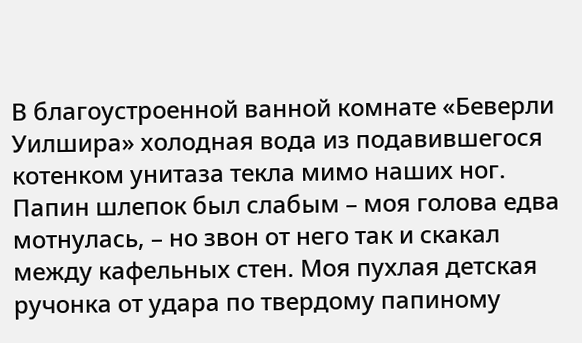В благоустроенной ванной комнате «Беверли Уилшира» холодная вода из подавившегося котенком унитаза текла мимо наших ног. Папин шлепок был слабым – моя голова едва мотнулась, – но звон от него так и скакал между кафельных стен. Моя пухлая детская ручонка от удара по твердому папиному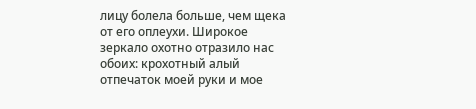лицу болела больше, чем щека от его оплеухи. Широкое зеркало охотно отразило нас обоих: крохотный алый отпечаток моей руки и мое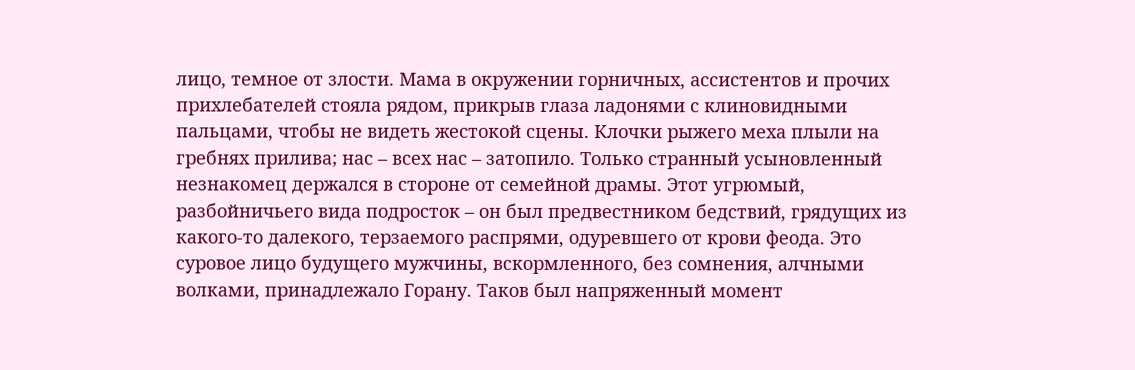лицо, темное от злости. Мама в окружении горничных, ассистентов и прочих прихлебателей стояла рядом, прикрыв глаза ладонями с клиновидными пальцами, чтобы не видеть жестокой сцены. Клочки рыжего меха плыли на гребнях прилива; нас – всех нас – затопило. Только странный усыновленный незнакомец держался в стороне от семейной драмы. Этот угрюмый, разбойничьего вида подросток – он был предвестником бедствий, грядущих из какого-то далекого, терзаемого распрями, одуревшего от крови феода. Это суровое лицо будущего мужчины, вскормленного, без сомнения, алчными волками, принадлежало Горану. Таков был напряженный момент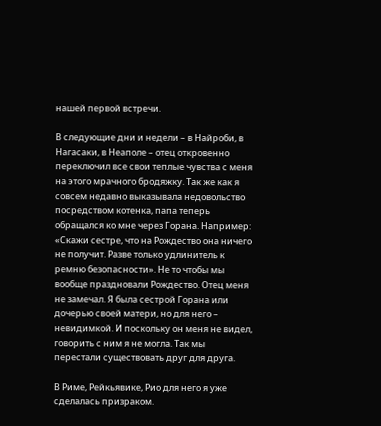нашей первой встречи.

В следующие дни и недели – в Найроби, в Нагасаки, в Неаполе – отец откровенно переключил все свои теплые чувства с меня на этого мрачного бродяжку. Так же как я совсем недавно выказывала недовольство посредством котенка, папа теперь обращался ко мне через Горана. Например: «Скажи сестре, что на Рождество она ничего не получит. Разве только удлинитель к ремню безопасности». Не то чтобы мы вообще праздновали Рождество. Отец меня не замечал. Я была сестрой Горана или дочерью своей матери, но для него – невидимкой. И поскольку он меня не видел, говорить с ним я не могла. Так мы перестали существовать друг для друга.

В Риме, Рейкьявике, Рио для него я уже сделалась призраком.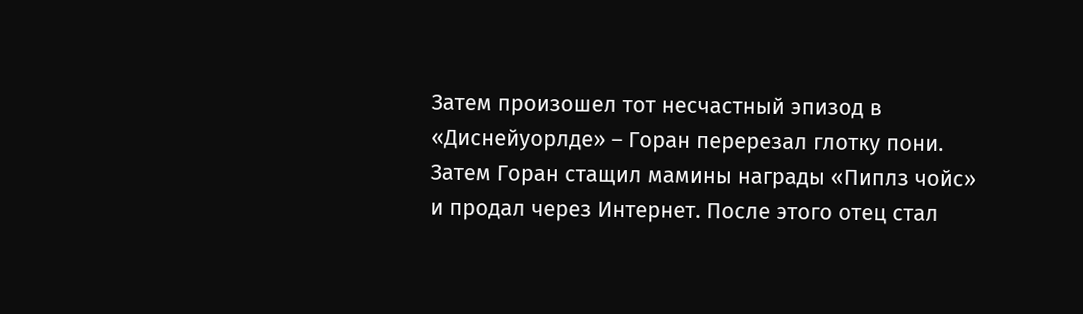Затем произошел тот несчастный эпизод в «Диснейуорлде» – Горан перерезал глотку пони. Затем Горан стащил мамины награды «Пиплз чойс» и продал через Интернет. После этого отец стал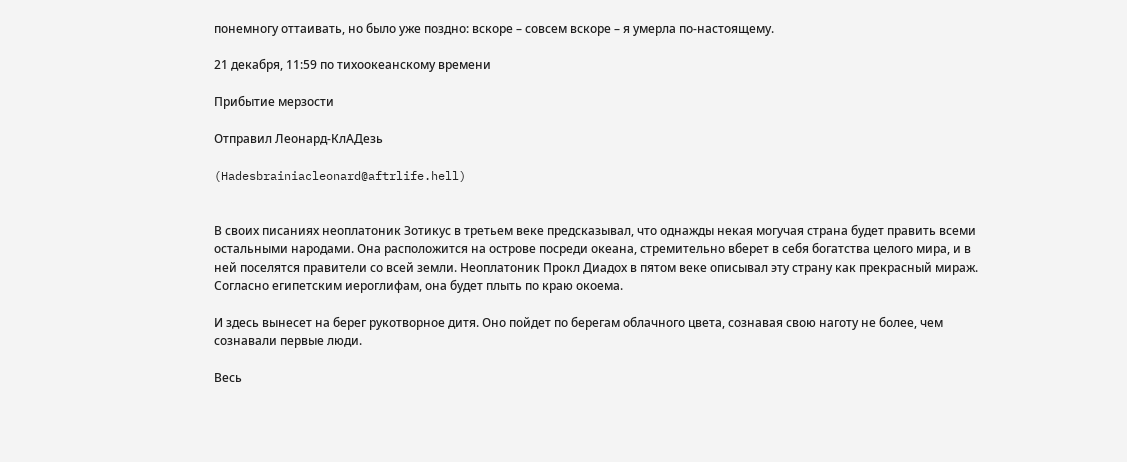понемногу оттаивать, но было уже поздно: вскоре – совсем вскоре – я умерла по-настоящему.

21 декабря, 11:59 по тихоокеанскому времени

Прибытие мерзости

Отправил Леонард-КлАДезь

(Hadesbrainiacleonard@aftrlife.hell)


В своих писаниях неоплатоник Зотикус в третьем веке предсказывал, что однажды некая могучая страна будет править всеми остальными народами. Она расположится на острове посреди океана, стремительно вберет в себя богатства целого мира, и в ней поселятся правители со всей земли. Неоплатоник Прокл Диадох в пятом веке описывал эту страну как прекрасный мираж. Согласно египетским иероглифам, она будет плыть по краю окоема.

И здесь вынесет на берег рукотворное дитя. Оно пойдет по берегам облачного цвета, сознавая свою наготу не более, чем сознавали первые люди.

Весь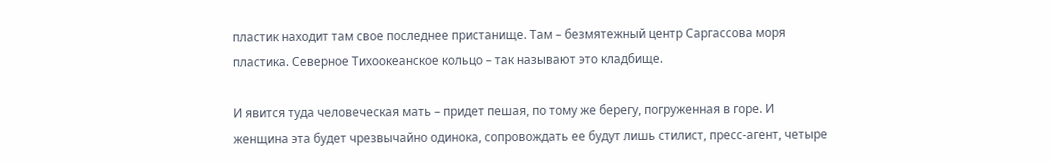пластик находит там свое последнее пристанище. Там – безмятежный центр Саргассова моря пластика. Северное Тихоокеанское кольцо – так называют это кладбище.

И явится туда человеческая мать – придет пешая, по тому же берегу, погруженная в горе. И женщина эта будет чрезвычайно одинока, сопровождать ее будут лишь стилист, пресс-агент, четыре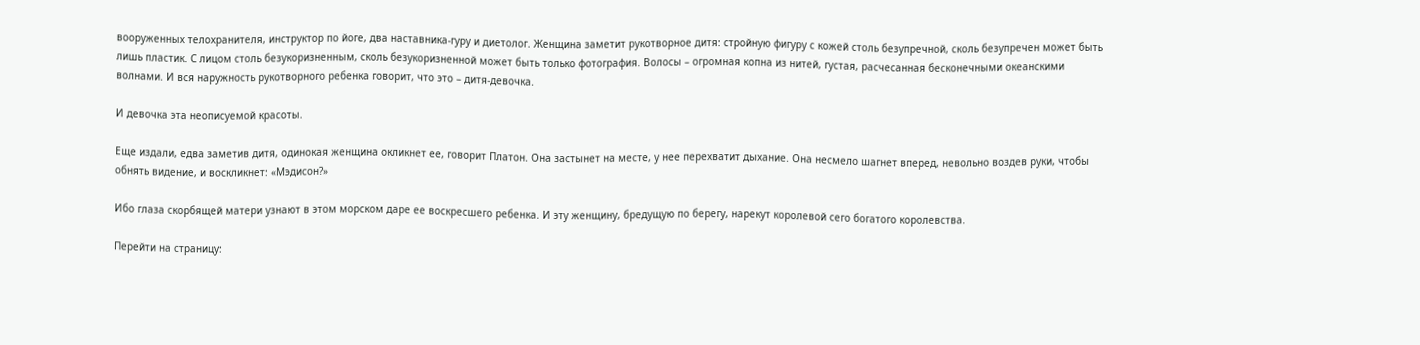вооруженных телохранителя, инструктор по йоге, два наставника-гуру и диетолог. Женщина заметит рукотворное дитя: стройную фигуру с кожей столь безупречной, сколь безупречен может быть лишь пластик. С лицом столь безукоризненным, сколь безукоризненной может быть только фотография. Волосы – огромная копна из нитей, густая, расчесанная бесконечными океанскими волнами. И вся наружность рукотворного ребенка говорит, что это – дитя-девочка.

И девочка эта неописуемой красоты.

Еще издали, едва заметив дитя, одинокая женщина окликнет ее, говорит Платон. Она застынет на месте, у нее перехватит дыхание. Она несмело шагнет вперед, невольно воздев руки, чтобы обнять видение, и воскликнет: «Мэдисон?»

Ибо глаза скорбящей матери узнают в этом морском даре ее воскресшего ребенка. И эту женщину, бредущую по берегу, нарекут королевой сего богатого королевства.

Перейти на страницу: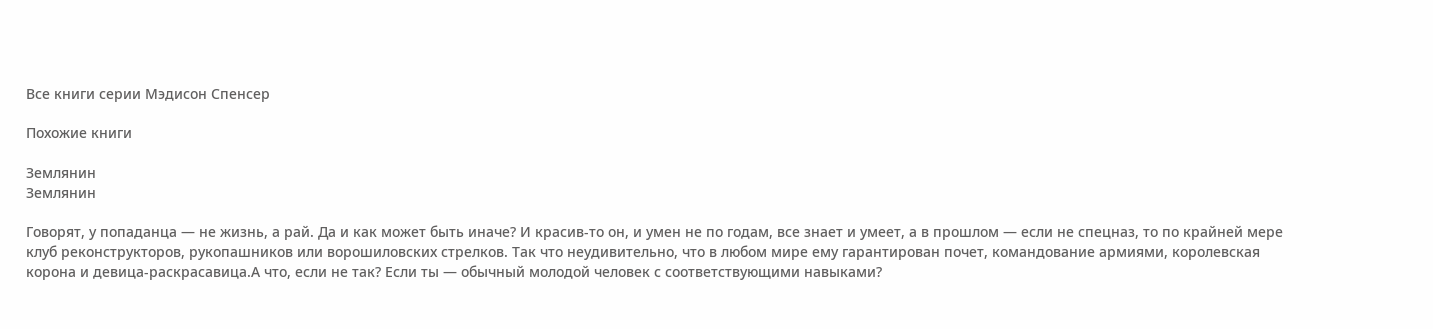Все книги серии Мэдисон Спенсер

Похожие книги

Землянин
Землянин

Говорят, у попаданца — не жизнь, а рай. Да и как может быть иначе? И красив-то он, и умен не по годам, все знает и умеет, а в прошлом — если не спецназ, то по крайней мере клуб реконструкторов, рукопашников или ворошиловских стрелков. Так что неудивительно, что в любом мире ему гарантирован почет, командование армиями, королевская корона и девица-раскрасавица.А что, если не так? Если ты — обычный молодой человек с соответствующими навыками?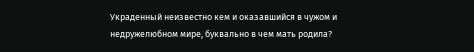Украденный неизвестно кем и оказавшийся в чужом и недружелюбном мире, буквально в чем мать родила?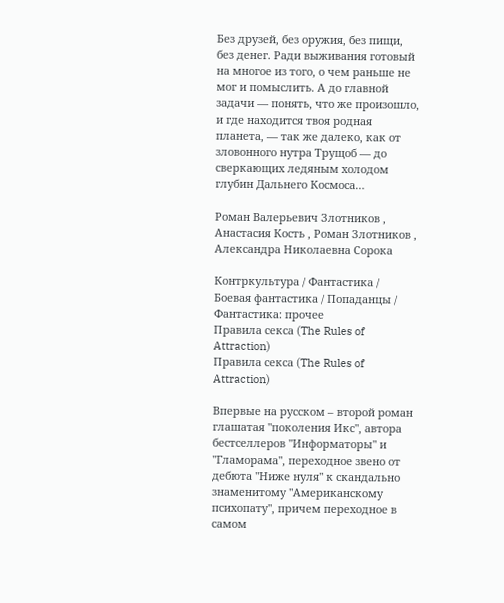Без друзей, без оружия, без пищи, без денег. Ради выживания готовый на многое из того, о чем раньше не мог и помыслить. А до главной задачи — понять, что же произошло, и где находится твоя родная планета, — так же далеко, как от зловонного нутра Трущоб — до сверкающих ледяным холодом глубин Дальнего Космоса…

Роман Валерьевич Злотников , Анастасия Кость , Роман Злотников , Александра Николаевна Сорока

Контркультура / Фантастика / Боевая фантастика / Попаданцы / Фантастика: прочее
Правила секса (The Rules of Attraction)
Правила секса (The Rules of Attraction)

Впервые на русском – второй роман глашатая "поколения Икс", автора бестселлеров "Информаторы" и "Гламорама", переходное звено от дебюта "Ниже нуля" к скандально знаменитому "Американскому психопату", причем переходное в самом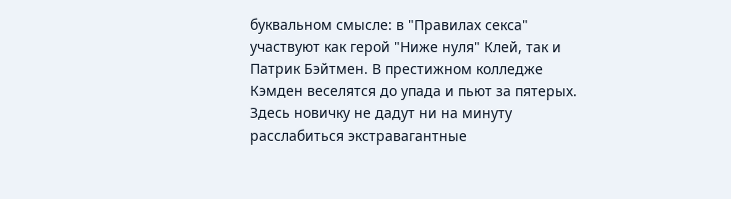буквальном смысле: в "Правилах секса" участвуют как герой "Ниже нуля" Клей, так и Патрик Бэйтмен. В престижном колледже Кэмден веселятся до упада и пьют за пятерых. Здесь новичку не дадут ни на минуту расслабиться экстравагантные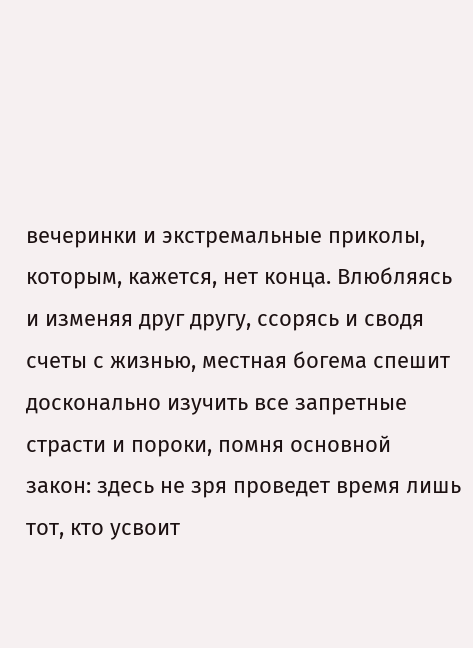вечеринки и экстремальные приколы, которым, кажется, нет конца. Влюбляясь и изменяя друг другу, ссорясь и сводя счеты с жизнью, местная богема спешит досконально изучить все запретные страсти и пороки, помня основной закон: здесь не зря проведет время лишь тот, кто усвоит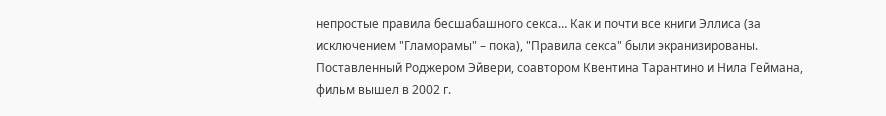непростые правила бесшабашного секса… Как и почти все книги Эллиса (за исключением "Гламорамы" – пока), "Правила секса" были экранизированы. Поставленный Роджером Эйвери, соавтором Квентина Тарантино и Нила Геймана, фильм вышел в 2002 г.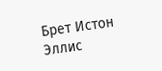Брет Истон Эллис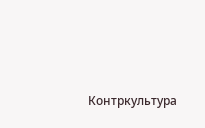Контркультура